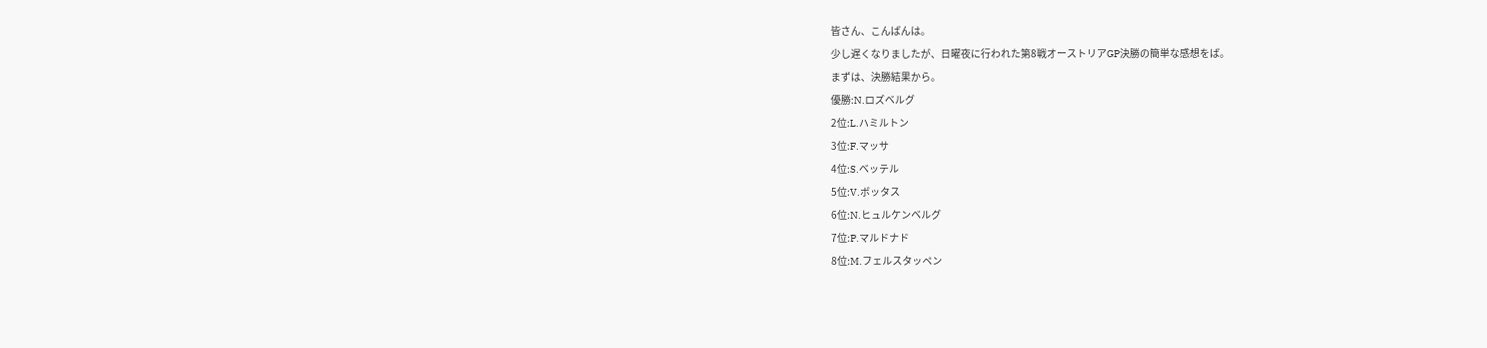皆さん、こんばんは。
少し遅くなりましたが、日曜夜に行われた第8戦オーストリアGP決勝の簡単な感想をば。
まずは、決勝結果から。
優勝:N.ロズベルグ
2位:L.ハミルトン
3位:F.マッサ
4位:S.ベッテル
5位:V.ボッタス
6位:N.ヒュルケンベルグ
7位:P.マルドナド
8位:M.フェルスタッペン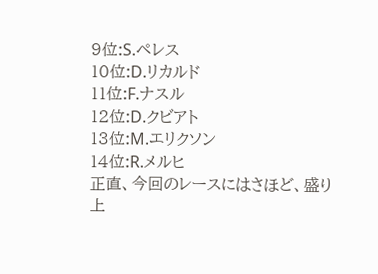9位:S.ペレス
10位:D.リカルド
11位:F.ナスル
12位:D.クビアト
13位:M.エリクソン
14位:R.メルヒ
正直、今回のレースにはさほど、盛り上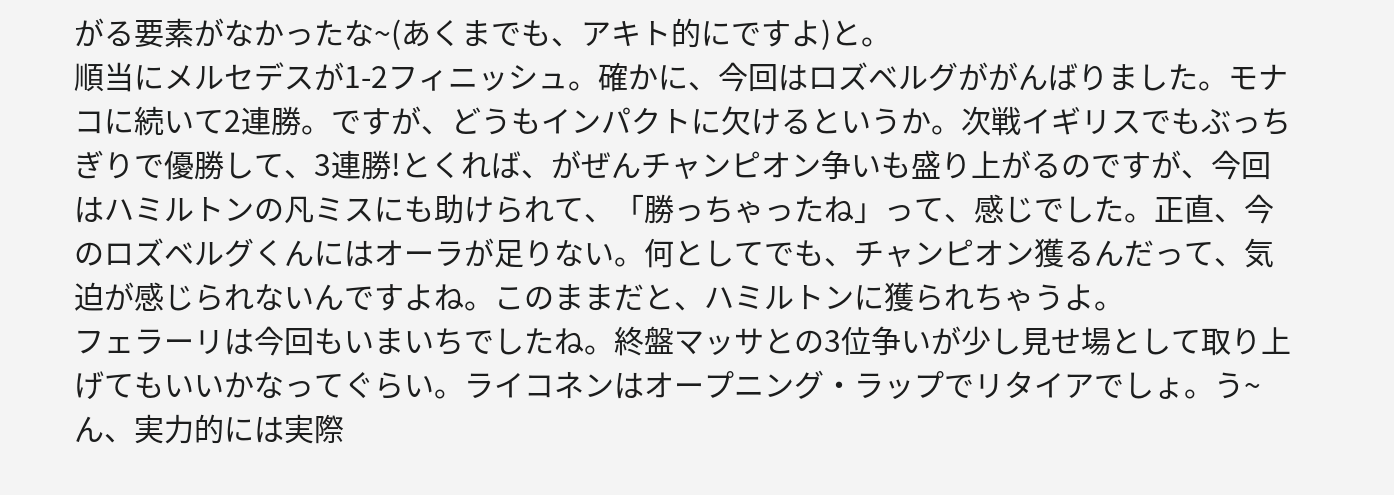がる要素がなかったな~(あくまでも、アキト的にですよ)と。
順当にメルセデスが1-2フィニッシュ。確かに、今回はロズベルグががんばりました。モナコに続いて2連勝。ですが、どうもインパクトに欠けるというか。次戦イギリスでもぶっちぎりで優勝して、3連勝!とくれば、がぜんチャンピオン争いも盛り上がるのですが、今回はハミルトンの凡ミスにも助けられて、「勝っちゃったね」って、感じでした。正直、今のロズベルグくんにはオーラが足りない。何としてでも、チャンピオン獲るんだって、気迫が感じられないんですよね。このままだと、ハミルトンに獲られちゃうよ。
フェラーリは今回もいまいちでしたね。終盤マッサとの3位争いが少し見せ場として取り上げてもいいかなってぐらい。ライコネンはオープニング・ラップでリタイアでしょ。う~ん、実力的には実際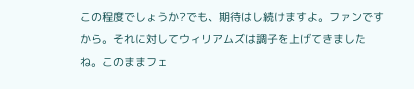この程度でしょうか?でも、期待はし続けますよ。ファンですから。それに対してウィリアムズは調子を上げてきましたね。このままフェ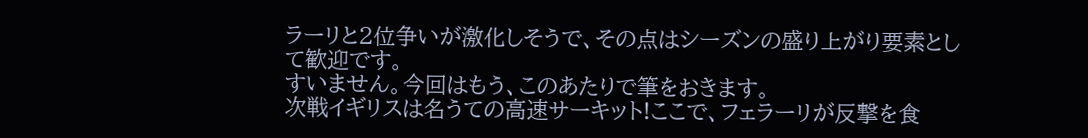ラーリと2位争いが激化しそうで、その点はシーズンの盛り上がり要素として歓迎です。
すいません。今回はもう、このあたりで筆をおきます。
次戦イギリスは名うての高速サーキット!ここで、フェラーリが反撃を食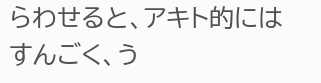らわせると、アキト的にはすんごく、う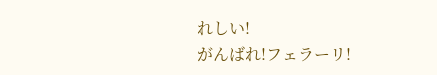れしい!
がんばれ!フェラーリ!